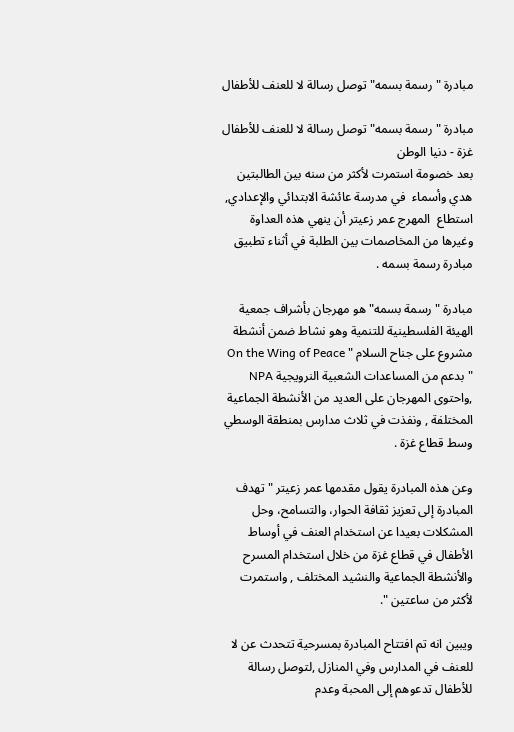مبادرة "رسمة بسمه" توصل رسالة لا للعنف للأطفال

مبادرة "رسمة بسمه" توصل رسالة لا للعنف للأطفال
غزة - دنيا الوطن
بعد خصومة استمرت لأكثر من سنه بين الطالبتين هدي وأسماء  في مدرسة عائشة الابتدائي والإعدادي, استطاع  المهرج عمر زعيتر أن ينهي هذه العداوة وغيرها من المخاصمات بين الطلبة في أثناء تطبيق مبادرة رسمة بسمه .

مبادرة "رسمة بسمه" هو مهرجان بأشراف جمعية الهيئة الفلسطينية للتنمية وهو نشاط ضمن أنشطة مشروع على جناح السلام " On the Wing of Peace " بدعم من المساعدات الشعبية النرويجية NPA ,واحتوى المهرجان على العديد من الأنشطة الجماعية المختلفة , ونفذت في ثلاث مدارس بمنطقة الوسطي وسط قطاع غزة .

وعن هذه المبادرة يقول مقدمها عمر زعيتر " تهدف المبادرة إلى تعزيز ثقافة الحوار، والتسامح، وحل المشكلات بعيدا عن استخدام العنف في أوساط الأطفال في قطاع غزة من خلال استخدام المسرح والأنشطة الجماعية والنشيد المختلف , واستمرت لأكثر من ساعتين ".

ويبين انه تم افتتاح المبادرة بمسرحية تتحدث عن لا للعنف في المدارس وفي المنازل ,لتوصل رسالة للأطفال تدعوهم إلى المحبة وعدم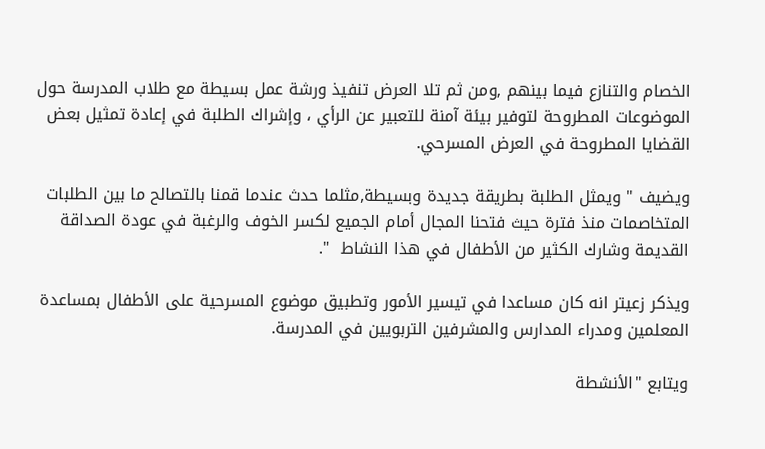الخصام والتنازع فيما بينهم ,ومن ثم تلا العرض تنفيذ ورشة عمل بسيطة مع طلاب المدرسة حول الموضوعات المطروحة لتوفير بيئة آمنة للتعبير عن الرأي ، وإشراك الطلبة في إعادة تمثيل بعض القضايا المطروحة في العرض المسرحي.

ويضيف " ويمثل الطلبة بطريقة جديدة وبسيطة,مثلما حدث عندما قمنا بالتصالح ما بين الطلبات المتخاصمات منذ فترة حيث فتحنا المجال أمام الجميع لكسر الخوف والرغبة في عودة الصداقة القديمة وشارك الكثير من الأطفال في هذا النشاط  ".

ويذكر زعيتر انه كان مساعدا في تيسير الأمور وتطبيق موضوع المسرحية على الأطفال بمساعدة المعلمين ومدراء المدارس والمشرفين التربويين في المدرسة.

ويتابع "الأنشطة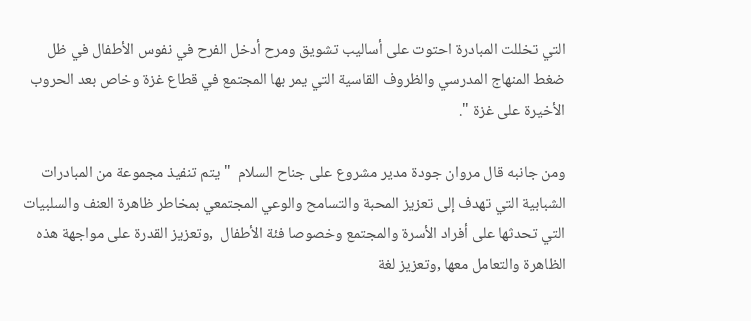التي تخللت المبادرة احتوت على أساليب تشويق ومرح أدخل الفرح في نفوس الأطفال في ظل ضغط المنهاج المدرسي والظروف القاسية التي يمر بها المجتمع في قطاع غزة وخاص بعد الحروب الأخيرة على غزة ".

ومن جانبه قال مروان جودة مدير مشروع على جناح السلام  " يتم تنفيذ مجموعة من المبادرات الشبابية التي تهدف إلى تعزيز المحبة والتسامح والوعي المجتمعي بمخاطر ظاهرة العنف والسلبيات التي تحدثها على أفراد الأسرة والمجتمع وخصوصا فئة الأطفال  ,وتعزيز القدرة على مواجهة هذه الظاهرة والتعامل معها ,وتعزيز لغة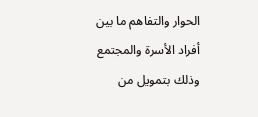الحوار والتفاهم ما بين أفراد الأسرة والمجتمع وذلك بتمويل من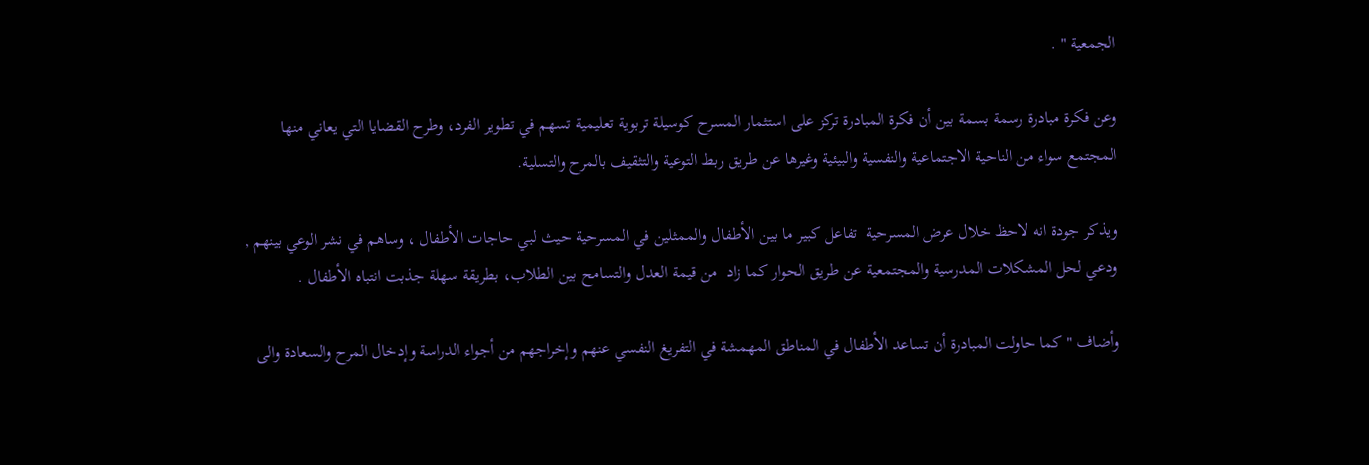الجمعية " .

وعن فكرة مبادرة رسمة بسمة بين أن فكرة المبادرة تركز على استثمار المسرح كوسيلة تربوية تعليمية تسهم في تطوير الفرد، وطرح القضايا التي يعاني منها المجتمع سواء من الناحية الاجتماعية والنفسية والبيئية وغيرها عن طريق ربط التوعية والتثقيف بالمرح والتسلية.

ويذكر جودة انه لاحظ خلال عرض المسرحية  تفاعل كبير ما بين الأطفال والممثلين في المسرحية حيث لبي حاجات الأطفال ، وساهم في نشر الوعي بينهم , ودعي لحل المشكلات المدرسية والمجتمعية عن طريق الحوار كما زاد  من قيمة العدل والتسامح بين الطلاب، بطريقة سهلة جذبت انتباه الأطفال .

وأضاف " كما حاولت المبادرة أن تساعد الأطفال في المناطق المهمشة في التفريغ النفسي عنهم وإخراجهم من أجواء الدراسة وإدخال المرح والسعادة والى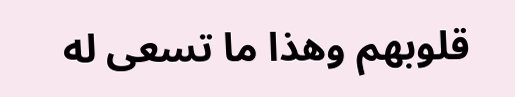قلوبهم وهذا ما تسعى له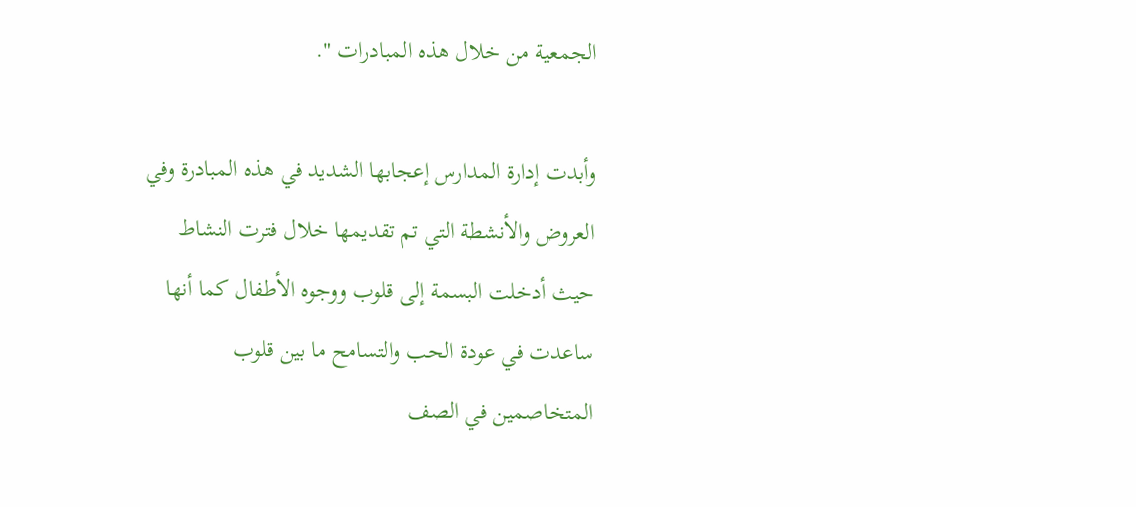الجمعية من خلال هذه المبادرات ".

وأبدت إدارة المدارس إعجابها الشديد في هذه المبادرة وفي العروض والأنشطة التي تم تقديمها خلال فترت النشاط حيث أدخلت البسمة إلى قلوب ووجوه الأطفال كما أنها ساعدت في عودة الحب والتسامح ما بين قلوب المتخاصمين في الصف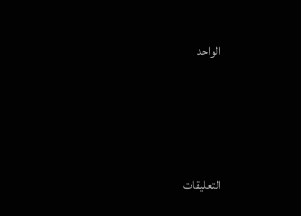الواحد





التعليقات